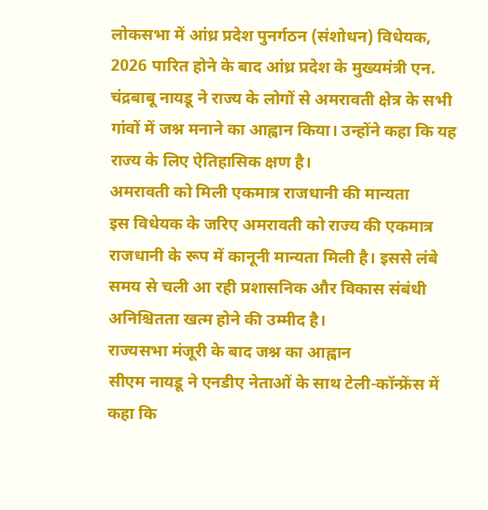लोकसभा में आंध्र प्रदेश पुनर्गठन (संशोधन) विधेयक, 2026 पारित होने के बाद आंध्र प्रदेश के मुख्यमंत्री एन. चंद्रबाबू नायडू ने राज्य के लोगों से अमरावती क्षेत्र के सभी गांवों में जश्न मनाने का आह्वान किया। उन्होंने कहा कि यह राज्य के लिए ऐतिहासिक क्षण है।
अमरावती को मिली एकमात्र राजधानी की मान्यता
इस विधेयक के जरिए अमरावती को राज्य की एकमात्र राजधानी के रूप में कानूनी मान्यता मिली है। इससे लंबे समय से चली आ रही प्रशासनिक और विकास संबंधी अनिश्चितता खत्म होने की उम्मीद है।
राज्यसभा मंजूरी के बाद जश्न का आह्वान
सीएम नायडू ने एनडीए नेताओं के साथ टेली-कॉन्फ्रेंस में कहा कि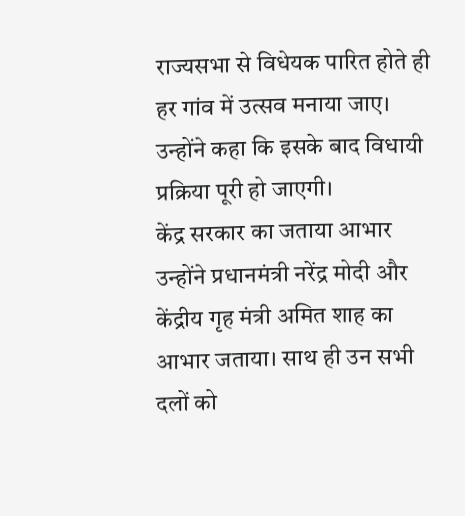राज्यसभा से विधेयक पारित होते ही हर गांव में उत्सव मनाया जाए। उन्होंने कहा कि इसके बाद विधायी प्रक्रिया पूरी हो जाएगी।
केंद्र सरकार का जताया आभार
उन्होंने प्रधानमंत्री नरेंद्र मोदी और केंद्रीय गृह मंत्री अमित शाह का आभार जताया। साथ ही उन सभी दलों को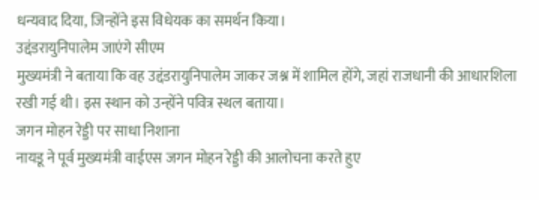धन्यवाद दिया, जिन्होंने इस विधेयक का समर्थन किया।
उद्दंडरायुनिपालेम जाएंगे सीएम
मुख्यमंत्री ने बताया कि वह उद्दंडरायुनिपालेम जाकर जश्न में शामिल होंगे, जहां राजधानी की आधारशिला रखी गई थी। इस स्थान को उन्होंने पवित्र स्थल बताया।
जगन मोहन रेड्डी पर साधा निशाना
नायडू ने पूर्व मुख्यमंत्री वाईएस जगन मोहन रेड्डी की आलोचना करते हुए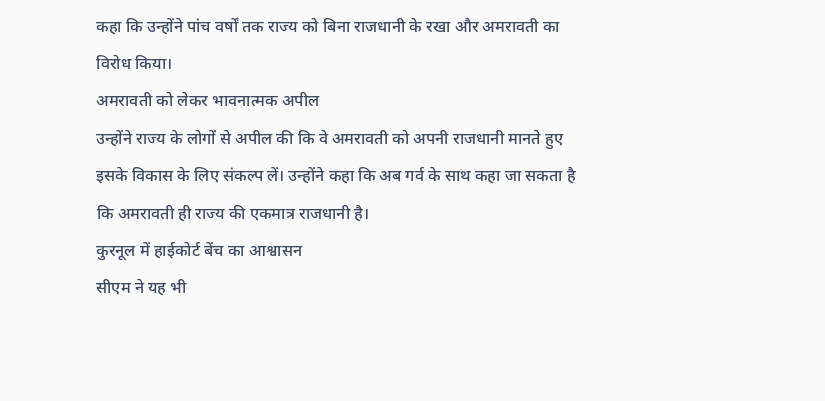कहा कि उन्होंने पांच वर्षों तक राज्य को बिना राजधानी के रखा और अमरावती का विरोध किया।
अमरावती को लेकर भावनात्मक अपील
उन्होंने राज्य के लोगों से अपील की कि वे अमरावती को अपनी राजधानी मानते हुए इसके विकास के लिए संकल्प लें। उन्होंने कहा कि अब गर्व के साथ कहा जा सकता है कि अमरावती ही राज्य की एकमात्र राजधानी है।
कुरनूल में हाईकोर्ट बेंच का आश्वासन
सीएम ने यह भी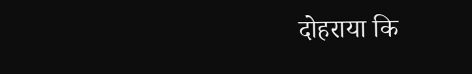दोहराया कि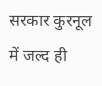सरकार कुरनूल में जल्द ही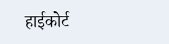हाईकोर्ट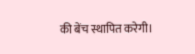की बेंच स्थापित करेगी।